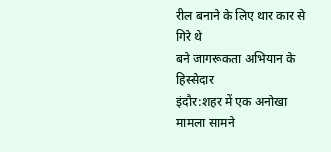रील बनाने के लिए थार कार से गिरे थे
बने जागरूकता अभियान के हिस्सेदार
इंदौर:शहर में एक अनोखा मामला सामने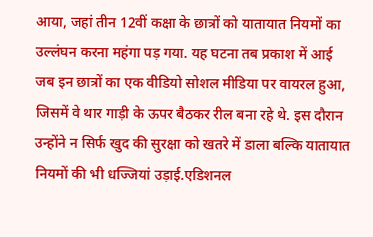आया, जहां तीन 12वीं कक्षा के छात्रों को यातायात नियमों का उल्लंघन करना महंगा पड़ गया. यह घटना तब प्रकाश में आई जब इन छात्रों का एक वीडियो सोशल मीडिया पर वायरल हुआ, जिसमें वे थार गाड़ी के ऊपर बैठकर रील बना रहे थे. इस दौरान उन्होंने न सिर्फ खुद की सुरक्षा को खतरे में डाला बल्कि यातायात नियमों की भी धज्जियां उड़ाई.एडिशनल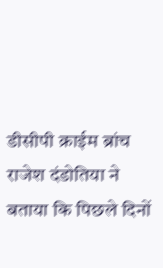डीसीपी क्राईम ब्रांच राजेश दंडोतिया ने बताया कि पिछले दिनों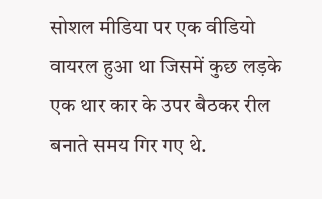सोशल मीडिया पर एक वीडियो वायरल हुआ था जिसमें कुछ लड़के एक थार कार के उपर बैठकर रील बनाते समय गिर गए थे.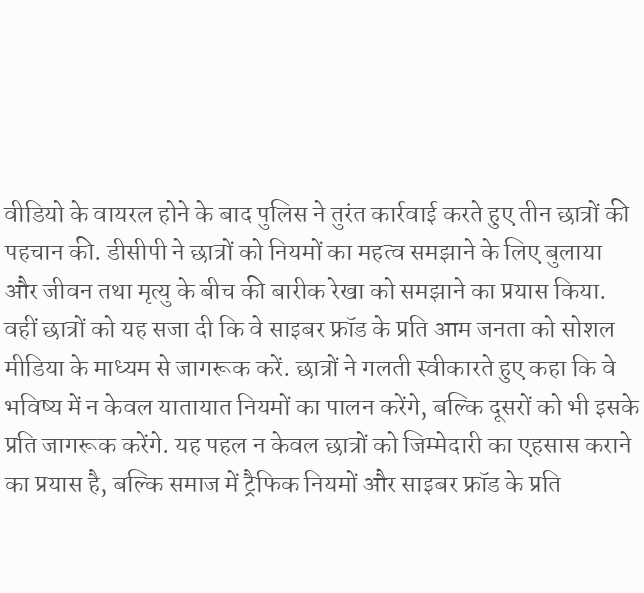वीडियो के वायरल होने के बाद पुलिस ने तुरंत कार्रवाई करते हुए तीन छात्रों की पहचान की. डीसीपी ने छात्रों को नियमों का महत्व समझाने के लिए बुलाया और जीवन तथा मृत्यु के बीच की बारीक रेखा को समझाने का प्रयास किया. वहीं छात्रों को यह सजा दी कि वे साइबर फ्रॉड के प्रति आम जनता को सोशल मीडिया के माध्यम से जागरूक करें. छात्रों ने गलती स्वीकारते हुए कहा कि वे भविष्य में न केवल यातायात नियमों का पालन करेंगे, बल्कि दूसरों को भी इसके प्रति जागरूक करेंगे. यह पहल न केवल छात्रों को जिम्मेदारी का एहसास कराने का प्रयास है, बल्कि समाज में ट्रैफिक नियमों और साइबर फ्रॉड के प्रति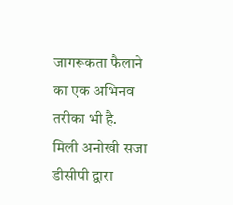जागरूकता फैलाने का एक अभिनव तरीका भी है.
मिली अनोखी सजा
डीसीपी द्वारा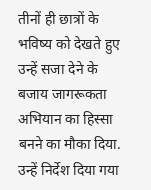तीनों ही छात्रों के भविष्य को देखते हुए उन्हें सजा देने के बजाय जागरूकता अभियान का हिस्सा बनने का मौका दिया. उन्हें निर्देश दिया गया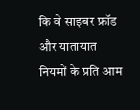कि वे साइबर फ्रॉड और यातायात नियमों के प्रति आम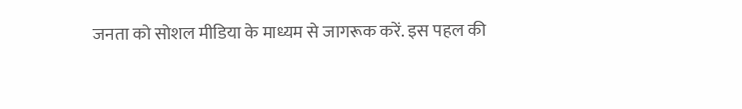जनता को सोशल मीडिया के माध्यम से जागरूक करें. इस पहल की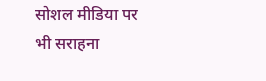सोशल मीडिया पर भी सराहना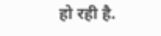हो रही है.